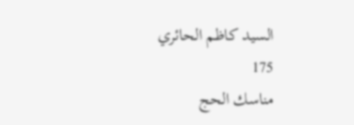السيد كاظم الحائري
175
مناسك الحج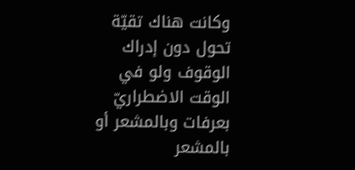وكانت هناك تقيّة تحول دون إدراك الوقوف ولو في الوقت الاضطراريّ بعرفات وبالمشعر أو بالمشعر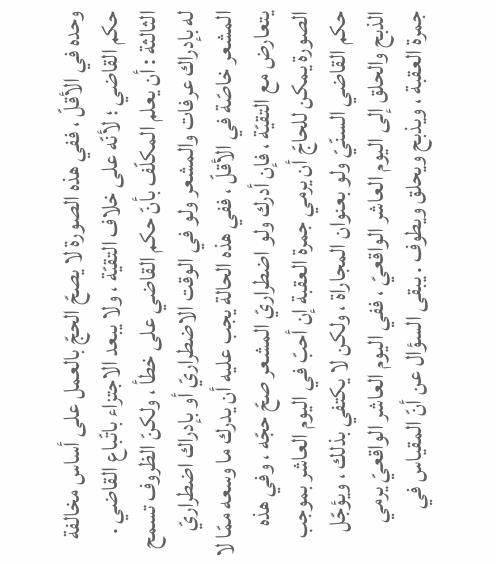وحده في الأقلّ ، ففي هذه الصورة لا يصحّ الحجّ بالعمل على أساس مخالفة حكم القاضي ؛ لأنّه على خلاف التقيّة ، ولا يبعد الاجتزاء باتّباع القاضي . الثالثة : أن يعلم المكلّف بأنّ حكم القاضي على خطأ ، ولكنّ الظروف تسمح له بإدراك عرفات والمشعر ولو في الوقت الاضطراريّ أو بإدراك اضطراريّ المشعر خاصّة في الأقلّ ، ففي هذه الحالة يجب عليه أن يدرك ما وسعه ممّا لا يتعارض مع التقيّة ، فإن أدرك ولو اضطراريّ المشعر صحّ حجّه ، وفي هذه الصورة يمكن للحاجّ أن يرمي جمرة العقبة إن أحبّ في اليوم العاشر بموجب حكم القاضي السنّيّ ولو بعنوان المجاراة ، ولكن لا يكتفي بذلك ، ويؤجّل الذبح والحلق إلى اليوم العاشر الواقعيّ ، ففي اليوم العاشر الواقعيّ يرمي جمرة العقبة ، ويذبح ويحلق ويطوف . يبقى السؤال عن أنّ المقياس في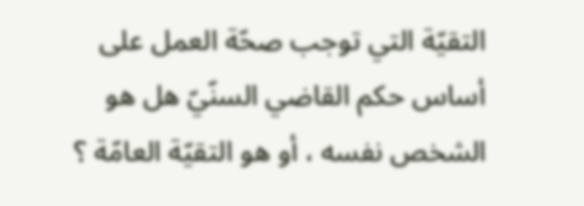التقيّة التي توجب صحّة العمل على أساس حكم القاضي السنّيّ هل هو الشخص نفسه ، أو هو التقيّة العامّة ؟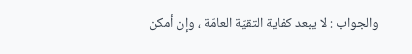والجواب : لا يبعد كفاية التقيّة العامّة ، وإن أمكن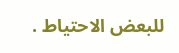للبعض الاحتياط .